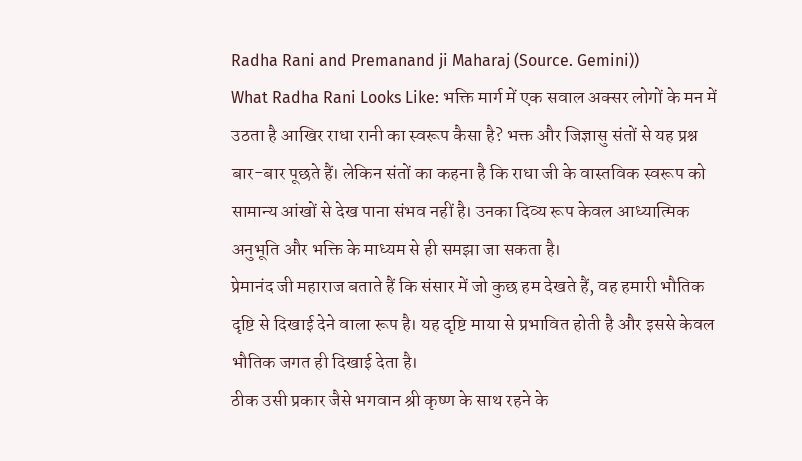Radha Rani and Premanand ji Maharaj (Source. Gemini))
What Radha Rani Looks Like: भक्ति मार्ग में एक सवाल अक्सर लोगों के मन में उठता है आखिर राधा रानी का स्वरूप कैसा है? भक्त और जिज्ञासु संतों से यह प्रश्न बार-बार पूछते हैं। लेकिन संतों का कहना है कि राधा जी के वास्तविक स्वरूप को सामान्य आंखों से देख पाना संभव नहीं है। उनका दिव्य रूप केवल आध्यात्मिक अनुभूति और भक्ति के माध्यम से ही समझा जा सकता है।
प्रेमानंद जी महाराज बताते हैं कि संसार में जो कुछ हम देखते हैं, वह हमारी भौतिक दृष्टि से दिखाई देने वाला रूप है। यह दृष्टि माया से प्रभावित होती है और इससे केवल भौतिक जगत ही दिखाई देता है।
ठीक उसी प्रकार जैसे भगवान श्री कृष्ण के साथ रहने के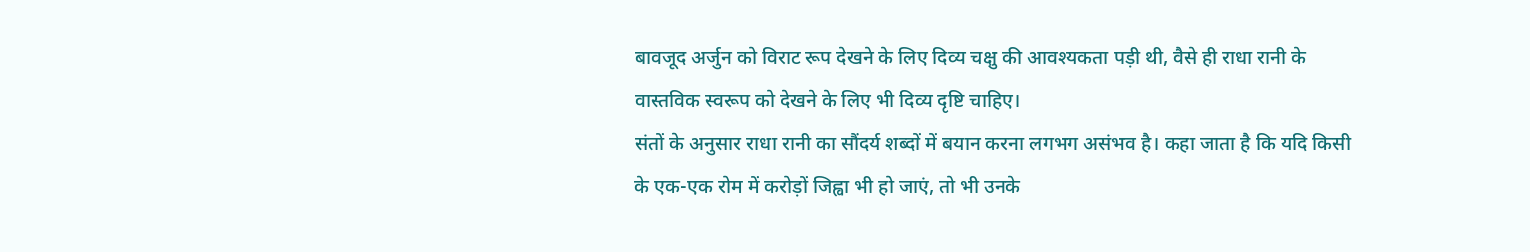बावजूद अर्जुन को विराट रूप देखने के लिए दिव्य चक्षु की आवश्यकता पड़ी थी, वैसे ही राधा रानी के वास्तविक स्वरूप को देखने के लिए भी दिव्य दृष्टि चाहिए।
संतों के अनुसार राधा रानी का सौंदर्य शब्दों में बयान करना लगभग असंभव है। कहा जाता है कि यदि किसी के एक-एक रोम में करोड़ों जिह्वा भी हो जाएं, तो भी उनके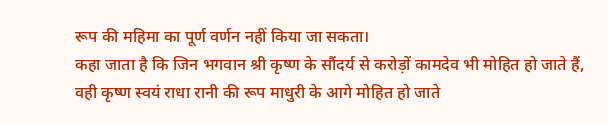रूप की महिमा का पूर्ण वर्णन नहीं किया जा सकता।
कहा जाता है कि जिन भगवान श्री कृष्ण के सौंदर्य से करोड़ों कामदेव भी मोहित हो जाते हैं, वही कृष्ण स्वयं राधा रानी की रूप माधुरी के आगे मोहित हो जाते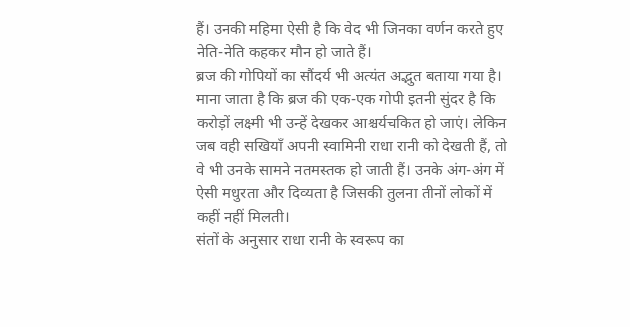हैं। उनकी महिमा ऐसी है कि वेद भी जिनका वर्णन करते हुए नेति-नेति कहकर मौन हो जाते हैं।
ब्रज की गोपियों का सौंदर्य भी अत्यंत अद्भुत बताया गया है। माना जाता है कि ब्रज की एक-एक गोपी इतनी सुंदर है कि करोड़ों लक्ष्मी भी उन्हें देखकर आश्चर्यचकित हो जाएं। लेकिन जब वही सखियाँ अपनी स्वामिनी राधा रानी को देखती हैं, तो वे भी उनके सामने नतमस्तक हो जाती हैं। उनके अंग-अंग में ऐसी मधुरता और दिव्यता है जिसकी तुलना तीनों लोकों में कहीं नहीं मिलती।
संतों के अनुसार राधा रानी के स्वरूप का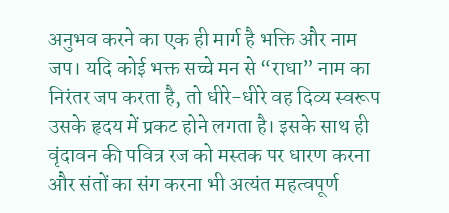अनुभव करने का एक ही मार्ग है भक्ति और नाम जप। यदि कोई भक्त सच्चे मन से “राधा” नाम का निरंतर जप करता है, तो धीरे-धीरे वह दिव्य स्वरूप उसके हृदय में प्रकट होने लगता है। इसके साथ ही वृंदावन की पवित्र रज को मस्तक पर धारण करना और संतों का संग करना भी अत्यंत महत्वपूर्ण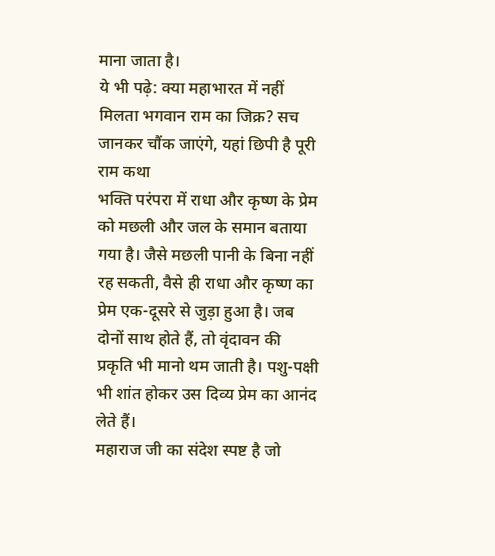माना जाता है।
ये भी पढ़े: क्या महाभारत में नहीं मिलता भगवान राम का जिक्र? सच जानकर चौंक जाएंगे, यहां छिपी है पूरी राम कथा
भक्ति परंपरा में राधा और कृष्ण के प्रेम को मछली और जल के समान बताया गया है। जैसे मछली पानी के बिना नहीं रह सकती, वैसे ही राधा और कृष्ण का प्रेम एक-दूसरे से जुड़ा हुआ है। जब दोनों साथ होते हैं, तो वृंदावन की प्रकृति भी मानो थम जाती है। पशु-पक्षी भी शांत होकर उस दिव्य प्रेम का आनंद लेते हैं।
महाराज जी का संदेश स्पष्ट है जो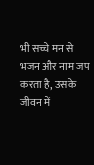भी सच्चे मन से भजन और नाम जप करता है, उसके जीवन में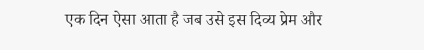एक दिन ऐसा आता है जब उसे इस दिव्य प्रेम और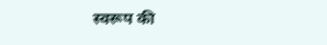स्वरूप की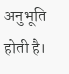अनुभूति होती है।